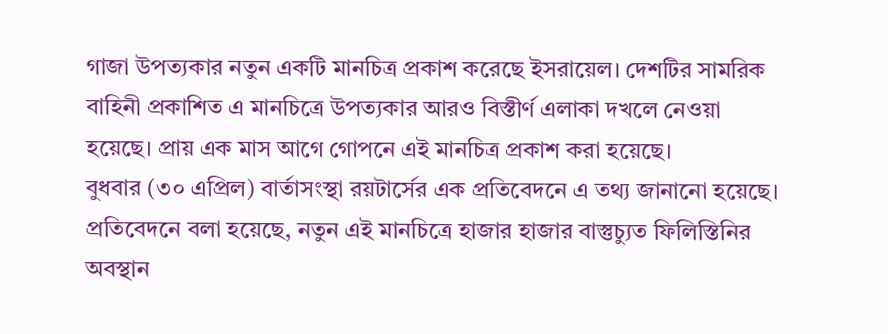গাজা উপত্যকার নতুন একটি মানচিত্র প্রকাশ করেছে ইসরায়েল। দেশটির সামরিক বাহিনী প্রকাশিত এ মানচিত্রে উপত্যকার আরও বিস্তীর্ণ এলাকা দখলে নেওয়া হয়েছে। প্রায় এক মাস আগে গোপনে এই মানচিত্র প্রকাশ করা হয়েছে।
বুধবার (৩০ এপ্রিল) বার্তাসংস্থা রয়টার্সের এক প্রতিবেদনে এ তথ্য জানানো হয়েছে।
প্রতিবেদনে বলা হয়েছে, নতুন এই মানচিত্রে হাজার হাজার বাস্তুচ্যুত ফিলিস্তিনির অবস্থান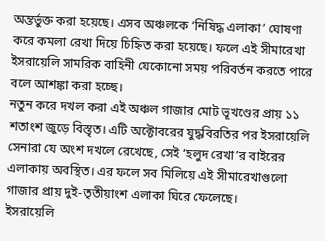অন্তর্ভুক্ত করা হয়েছে। এসব অঞ্চলকে ‘নিষিদ্ধ এলাকা’ ঘোষণা করে কমলা রেখা দিয়ে চিহ্নিত করা হয়েছে। ফলে এই সীমারেখা ইসরায়েলি সামরিক বাহিনী যেকোনো সময় পরিবর্তন করতে পারে বলে আশঙ্কা করা হচ্ছে।
নতুন করে দখল করা এই অঞ্চল গাজার মোট ভূখণ্ডের প্রায় ১১ শতাংশ জুড়ে বিস্তৃত। এটি অক্টোবরের যুদ্ধবিরতির পর ইসরায়েলি সেনারা যে অংশ দখলে রেখেছে, সেই ‘হলুদ রেখা’র বাইরের এলাকায় অবস্থিত। এর ফলে সব মিলিয়ে এই সীমারেখাগুলো গাজার প্রায় দুই-তৃতীয়াংশ এলাকা ঘিরে ফেলেছে।
ইসরায়েলি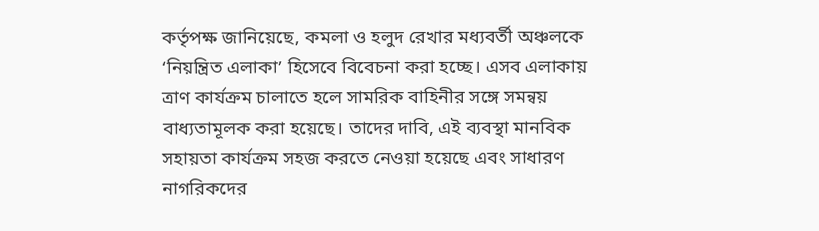কর্তৃপক্ষ জানিয়েছে, কমলা ও হলুদ রেখার মধ্যবর্তী অঞ্চলকে ‘নিয়ন্ত্রিত এলাকা’ হিসেবে বিবেচনা করা হচ্ছে। এসব এলাকায় ত্রাণ কার্যক্রম চালাতে হলে সামরিক বাহিনীর সঙ্গে সমন্বয় বাধ্যতামূলক করা হয়েছে। তাদের দাবি, এই ব্যবস্থা মানবিক সহায়তা কার্যক্রম সহজ করতে নেওয়া হয়েছে এবং সাধারণ নাগরিকদের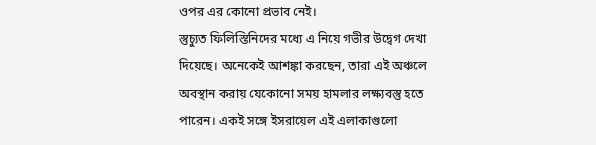ওপর এর কোনো প্রভাব নেই।
স্তুচ্যুত ফিলিস্তিনিদের মধ্যে এ নিয়ে গভীর উদ্বেগ দেখা দিয়েছে। অনেকেই আশঙ্কা করছেন, তারা এই অঞ্চলে অবস্থান করায় যেকোনো সময় হামলার লক্ষ্যবস্তু হতে পারেন। একই সঙ্গে ইসরায়েল এই এলাকাগুলো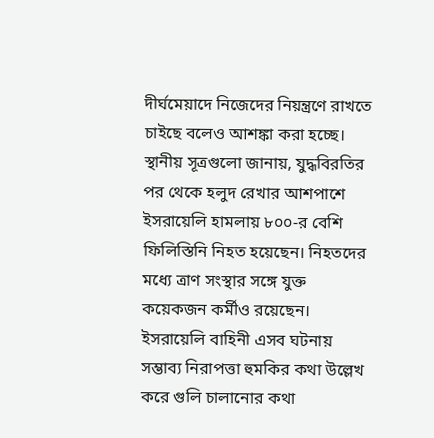দীর্ঘমেয়াদে নিজেদের নিয়ন্ত্রণে রাখতে চাইছে বলেও আশঙ্কা করা হচ্ছে।
স্থানীয় সূত্রগুলো জানায়, যুদ্ধবিরতির পর থেকে হলুদ রেখার আশপাশে ইসরায়েলি হামলায় ৮০০-র বেশি ফিলিস্তিনি নিহত হয়েছেন। নিহতদের মধ্যে ত্রাণ সংস্থার সঙ্গে যুক্ত কয়েকজন কর্মীও রয়েছেন। ইসরায়েলি বাহিনী এসব ঘটনায় সম্ভাব্য নিরাপত্তা হুমকির কথা উল্লেখ করে গুলি চালানোর কথা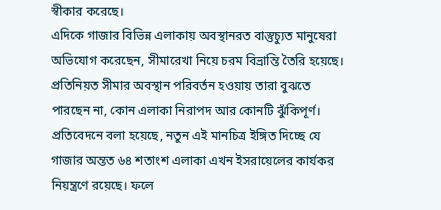স্বীকার করেছে।
এদিকে গাজার বিভিন্ন এলাকায় অবস্থানরত বাস্তুচ্যুত মানুষেরা অভিযোগ করেছেন, সীমারেখা নিয়ে চরম বিভ্রান্তি তৈরি হয়েছে। প্রতিনিয়ত সীমার অবস্থান পরিবর্তন হওয়ায় তারা বুঝতে পারছেন না, কোন এলাকা নিরাপদ আর কোনটি ঝুঁকিপূর্ণ।
প্রতিবেদনে বলা হয়েছে, নতুন এই মানচিত্র ইঙ্গিত দিচ্ছে যে গাজার অন্তত ৬৪ শতাংশ এলাকা এখন ইসরায়েলের কার্যকর নিয়ন্ত্রণে রয়েছে। ফলে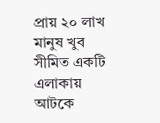প্রায় ২০ লাখ মানুষ খুব সীমিত একটি এলাকায় আটকে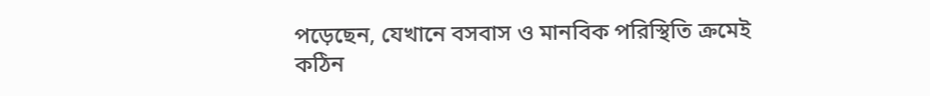পড়েছেন, যেখানে বসবাস ও মানবিক পরিস্থিতি ক্রমেই কঠিন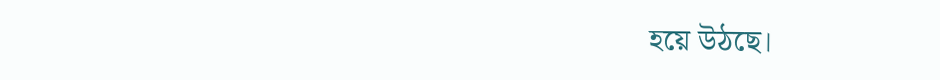হয়ে উঠছে।